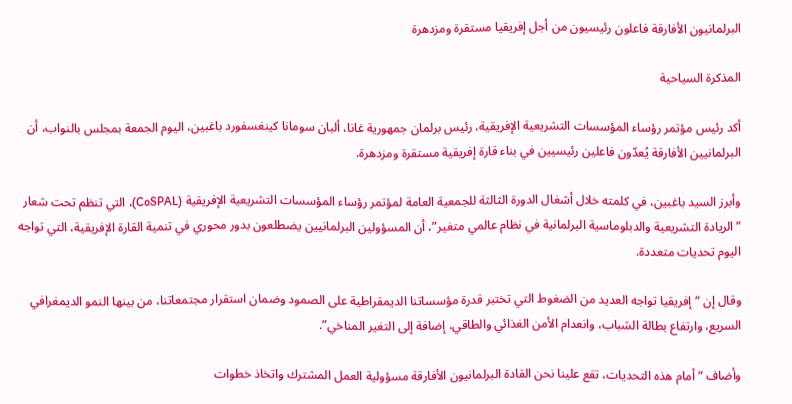البرلمانيون الأفارقة فاعلون رئيسيون من أجل إفريقيا مستقرة ومزدهرة

المذكرة السياحية

أكد رئيس مؤتمر رؤساء المؤسسات التشريعية الإفريقية، رئيس برلمان جمهورية غانا، ألبان سومانا كينغسفورد باغبين، اليوم الجمعة بمجلس بالنواب، أن البرلمانيين الأفارقة يُعدّون فاعلين رئيسيين في بناء قارة إفريقية مستقرة ومزدهرة.

وأبرز السيد باغبين، في كلمته خلال أشغال الدورة الثالثة للجمعية العامة لمؤتمر رؤساء المؤسسات التشريعية الإفريقية (CoSPAL)، التي تنظم تحت شعار “الريادة التشريعية والدبلوماسية البرلمانية في نظام عالمي متغير”، أن المسؤولين البرلمانيين يضطلعون بدور محوري في تنمية القارة الإفريقية، التي تواجه اليوم تحديات متعددة.

وقال إن “إفريقيا تواجه العديد من الضغوط التي تختبر قدرة مؤسساتنا الديمقراطية على الصمود وضمان استقرار مجتمعاتنا، من بينها النمو الديمغرافي السريع، وارتفاع بطالة الشباب، وانعدام الأمن الغذائي والطاقي، إضافة إلى التغير المناخي”.

وأضاف “أمام هذه التحديات، تقع علينا نحن القادة البرلمانيون الأفارقة مسؤولية العمل المشترك واتخاذ خطوات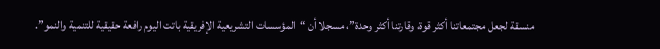منسقة لجعل مجتمعاتنا أكثر قوة، وقارتنا أكثر وحدة”، مسجلا أن “المؤسسات التشريعية الإفريقية باتت اليوم رافعة حقيقية للتنمية والنمو”.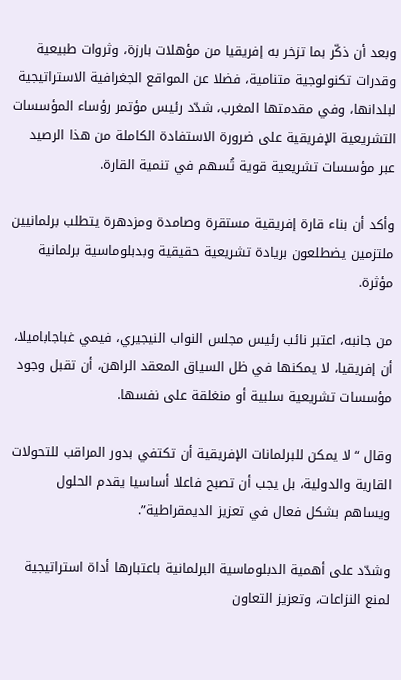وبعد أن ذكّر بما تزخر به إفريقيا من مؤهلات بارزة، وثروات طبيعية وقدرات تكنولوجية متنامية، فضلا عن المواقع الجغرافية الاستراتيجية لبلدانها، وفي مقدمتها المغرب، شدّد رئيس مؤتمر رؤساء المؤسسات التشريعية الإفريقية على ضرورة الاستفادة الكاملة من هذا الرصيد عبر مؤسسات تشريعية قوية تُسهم في تنمية القارة.

وأكد أن بناء قارة إفريقية مستقرة وصامدة ومزدهرة يتطلب برلمانيين ملتزمين يضطلعون بريادة تشريعية حقيقية وبدبلوماسية برلمانية مؤثرة.

من جانبه، اعتبر نائب رئيس مجلس النواب النيجيري، فيمي غباجاباميلا، أن إفريقيا، لا يمكنها في ظل السياق المعقد الراهن، أن تقبل وجود مؤسسات تشريعية سلبية أو منغلقة على نفسها.

وقال “لا يمكن للبرلمانات الإفريقية أن تكتفي بدور المراقب للتحولات القارية والدولية، بل يجب أن تصبح فاعلا أساسيا يقدم الحلول ويساهم بشكل فعال في تعزيز الديمقراطية”.

وشدّد على أهمية الدبلوماسية البرلمانية باعتبارها أداة استراتيجية لمنع النزاعات، وتعزيز التعاون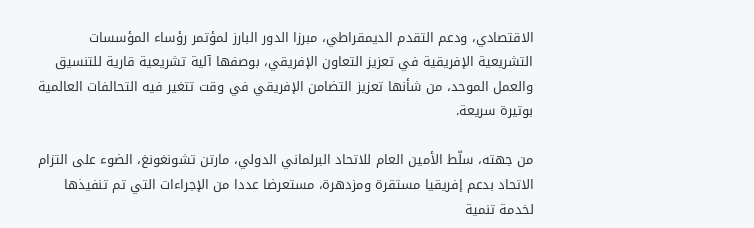الاقتصادي، ودعم التقدم الديمقراطي، مبرزا الدور البارز لمؤتمر رؤساء المؤسسات التشريعية الإفريقية في تعزيز التعاون الإفريقي، بوصفها آلية تشريعية قارية للتنسيق والعمل الموحد، من شأنها تعزيز التضامن الإفريقي في وقت تتغير فيه التحالفات العالمية بوتيرة سريعة.

من جهته، سلّط الأمين العام للاتحاد البرلماني الدولي، مارتن تشونغونغ، الضوء على التزام الاتحاد بدعم إفريقيا مستقرة ومزدهرة، مستعرضا عددا من الإجراءات التي تم تنفيذها لخدمة تنمية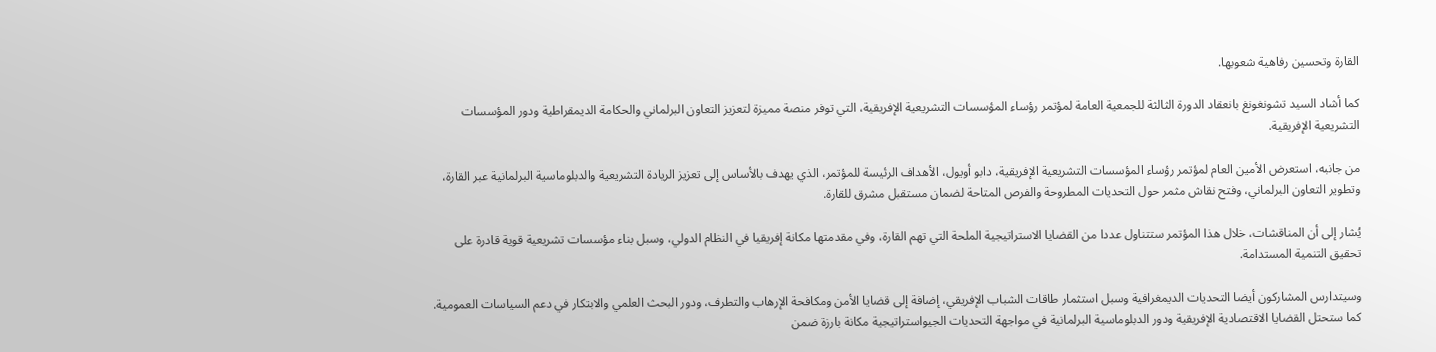القارة وتحسين رفاهية شعوبها.

كما أشاد السيد تشونغونغ بانعقاد الدورة الثالثة للجمعية العامة لمؤتمر رؤساء المؤسسات التشريعية الإفريقية، التي توفر منصة مميزة لتعزيز التعاون البرلماني والحكامة الديمقراطية ودور المؤسسات التشريعية الإفريقية.

من جانبه، استعرض الأمين العام لمؤتمر رؤساء المؤسسات التشريعية الإفريقية، دابو أويول، الأهداف الرئيسة للمؤتمر، الذي يهدف بالأساس إلى تعزيز الريادة التشريعية والدبلوماسية البرلمانية عبر القارة، وتطوير التعاون البرلماني، وفتح نقاش مثمر حول التحديات المطروحة والفرص المتاحة لضمان مستقبل مشرق للقارة.

يُشار إلى أن المناقشات، خلال هذا المؤتمر ستتناول عددا من القضايا الاستراتيجية الملحة التي تهم القارة، وفي مقدمتها مكانة إفريقيا في النظام الدولي، وسبل بناء مؤسسات تشريعية قوية قادرة على تحقيق التنمية المستدامة.

وسيتدارس المشاركون أيضا التحديات الديمغرافية وسبل استثمار طاقات الشباب الإفريقي، إضافة إلى قضايا الأمن ومكافحة الإرهاب والتطرف، ودور البحث العلمي والابتكار في دعم السياسات العمومية. كما ستحتل القضايا الاقتصادية الإفريقية ودور الدبلوماسية البرلمانية في مواجهة التحديات الجيواستراتيجية مكانة بارزة ضمن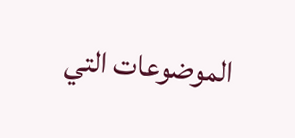الموضوعات التي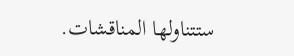ستتناولها المناقشات.